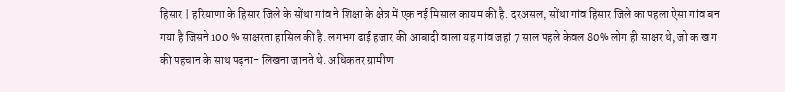हिसार | हरियाणा के हिसार जिले के सोंथा गांव ने शिक्षा के क्षेत्र में एक नई मिसाल कायम की है. दरअसल, सोंथा गांव हिसार जिले का पहला ऐसा गांव बन गया है जिसने 100 % साक्षरता हासिल की है. लगभग ढाई हजार की आबादी वाला यह गांव जहां 7 साल पहले केवल 80% लोग ही साक्षर थे, जो क ख ग की पहचान के साथ पढ़ना- लिखना जानते थे. अधिकतर ग्रामीण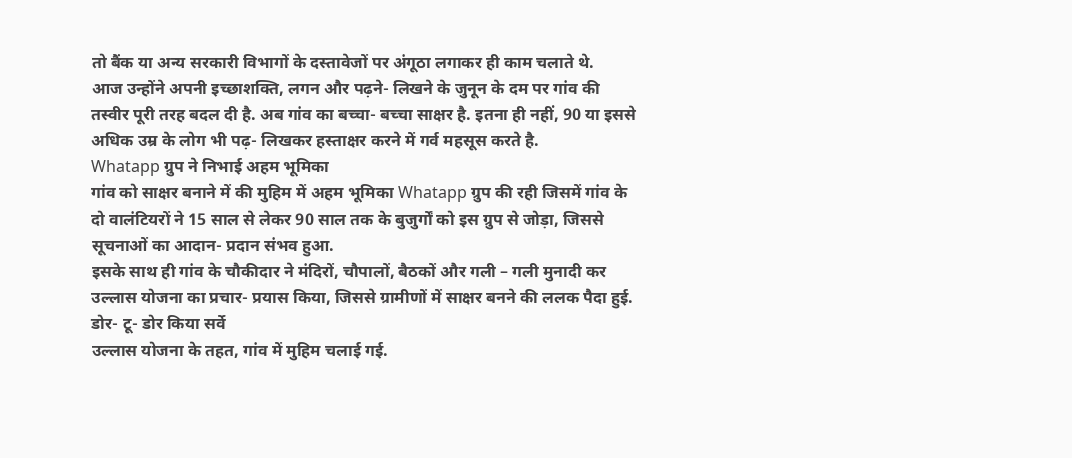तो बैंक या अन्य सरकारी विभागों के दस्तावेजों पर अंगूठा लगाकर ही काम चलाते थे.
आज उन्होंने अपनी इच्छाशक्ति, लगन और पढ़ने- लिखने के जुनून के दम पर गांव की तस्वीर पूरी तरह बदल दी है. अब गांव का बच्चा- बच्चा साक्षर है. इतना ही नहीं, 90 या इससे अधिक उम्र के लोग भी पढ़- लिखकर हस्ताक्षर करने में गर्व महसूस करते है.
Whatapp ग्रुप ने निभाई अहम भूमिका
गांव को साक्षर बनाने में की मुहिम में अहम भूमिका Whatapp ग्रुप की रही जिसमें गांव के दो वालंटियरों ने 15 साल से लेकर 90 साल तक के बुजुर्गों को इस ग्रुप से जोड़ा, जिससे सूचनाओं का आदान- प्रदान संभव हुआ.
इसके साथ ही गांव के चौकीदार ने मंदिरों, चौपालों, बैठकों और गली – गली मुनादी कर उल्लास योजना का प्रचार- प्रयास किया, जिससे ग्रामीणों में साक्षर बनने की ललक पैदा हुई.
डोर- टू- डोर किया सर्वे
उल्लास योजना के तहत, गांव में मुहिम चलाई गई.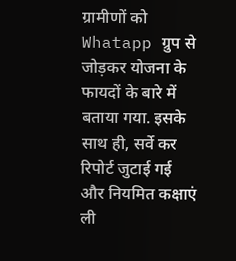ग्रामीणों को Whatapp ग्रुप से जोड़कर योजना के फायदों के बारे में बताया गया. इसके साथ ही, सर्वे कर रिपोर्ट जुटाई गई और नियमित कक्षाएं ली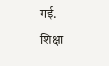गई.
शिक्षा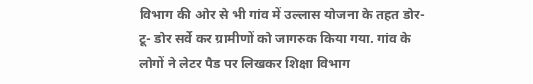विभाग की ओर से भी गांव में उल्लास योजना के तहत डोर- टू- डोर सर्वे कर ग्रामीणों को जागरुक किया गया. गांव के लोगों ने लेटर पैड पर लिखकर शिक्षा विभाग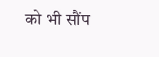को भी सौंप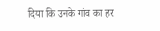दिया कि उनके गांव का हर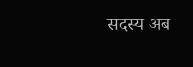सदस्य अब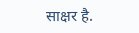साक्षर है.